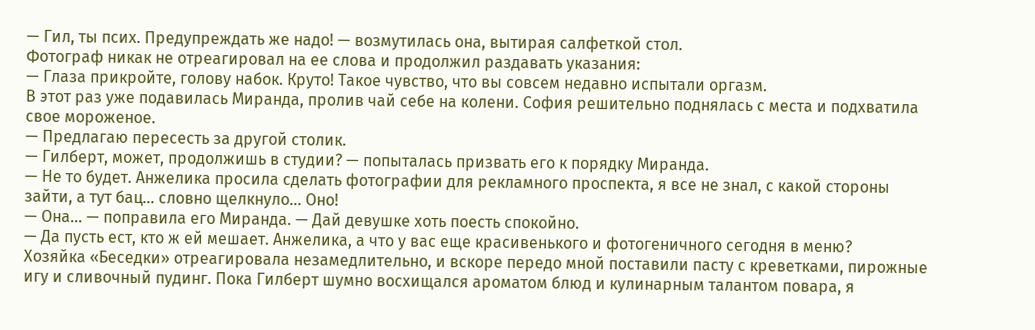— Гил, ты псих. Предупреждать же надо! — возмутилась она, вытирая салфеткой стол.
Фотограф никак не отреагировал на ее слова и продолжил раздавать указания:
— Глаза прикройте, голову набок. Круто! Такое чувство, что вы совсем недавно испытали оргазм.
В этот раз уже подавилась Миранда, пролив чай себе на колени. София решительно поднялась с места и подхватила свое мороженое.
— Предлагаю пересесть за другой столик.
— Гилберт, может, продолжишь в студии? — попыталась призвать его к порядку Миранда.
— Не то будет. Анжелика просила сделать фотографии для рекламного проспекта, я все не знал, с какой стороны зайти, а тут бац… словно щелкнуло… Оно!
— Она… — поправила его Миранда. — Дай девушке хоть поесть спокойно.
— Да пусть ест, кто ж ей мешает. Анжелика, а что у вас еще красивенького и фотогеничного сегодня в меню?
Хозяйка «Беседки» отреагировала незамедлительно, и вскоре передо мной поставили пасту с креветками, пирожные игу и сливочный пудинг. Пока Гилберт шумно восхищался ароматом блюд и кулинарным талантом повара, я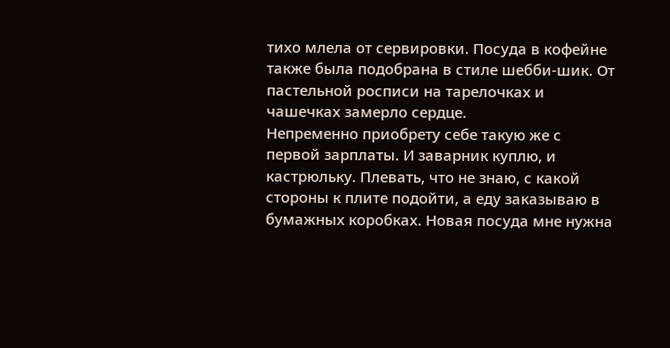тихо млела от сервировки. Посуда в кофейне также была подобрана в стиле шебби-шик. От пастельной росписи на тарелочках и чашечках замерло сердце.
Непременно приобрету себе такую же с первой зарплаты. И заварник куплю, и кастрюльку. Плевать, что не знаю, с какой стороны к плите подойти, а еду заказываю в бумажных коробках. Новая посуда мне нужна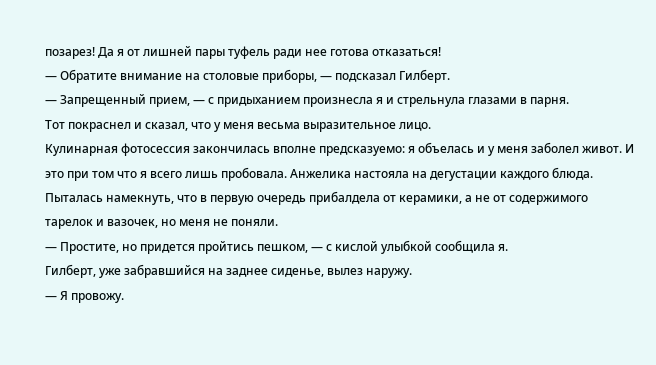позарез! Да я от лишней пары туфель ради нее готова отказаться!
— Обратите внимание на столовые приборы, — подсказал Гилберт.
— Запрещенный прием, — с придыханием произнесла я и стрельнула глазами в парня.
Тот покраснел и сказал, что у меня весьма выразительное лицо.
Кулинарная фотосессия закончилась вполне предсказуемо: я объелась и у меня заболел живот. И это при том что я всего лишь пробовала. Анжелика настояла на дегустации каждого блюда. Пыталась намекнуть, что в первую очередь прибалдела от керамики, а не от содержимого тарелок и вазочек, но меня не поняли.
— Простите, но придется пройтись пешком, — с кислой улыбкой сообщила я.
Гилберт, уже забравшийся на заднее сиденье, вылез наружу.
— Я провожу.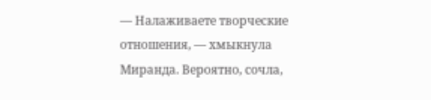— Налаживаете творческие отношения, — хмыкнула Миранда. Вероятно, сочла,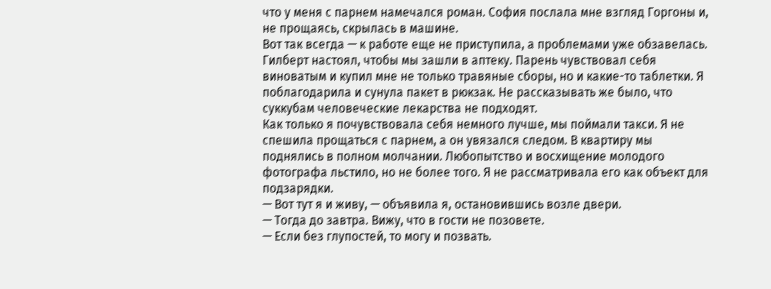что у меня с парнем намечался роман. София послала мне взгляд Горгоны и, не прощаясь, скрылась в машине.
Вот так всегда — к работе еще не приступила, а проблемами уже обзавелась.
Гилберт настоял, чтобы мы зашли в аптеку. Парень чувствовал себя виноватым и купил мне не только травяные сборы, но и какие-то таблетки. Я поблагодарила и сунула пакет в рюкзак. Не рассказывать же было, что суккубам человеческие лекарства не подходят.
Как только я почувствовала себя немного лучше, мы поймали такси. Я не спешила прощаться с парнем, а он увязался следом. В квартиру мы поднялись в полном молчании. Любопытство и восхищение молодого фотографа льстило, но не более того. Я не рассматривала его как объект для подзарядки.
— Вот тут я и живу, — объявила я, остановившись возле двери.
— Тогда до завтра. Вижу, что в гости не позовете.
— Если без глупостей, то могу и позвать.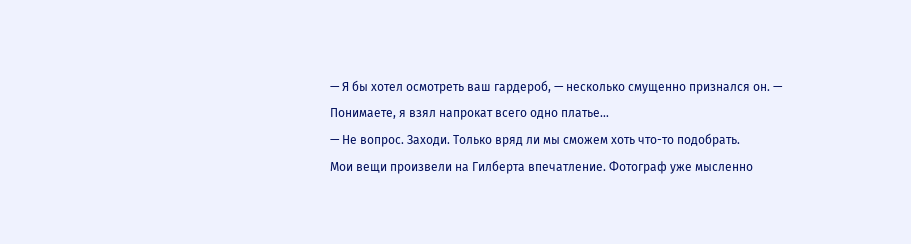— Я бы хотел осмотреть ваш гардероб, — несколько смущенно признался он. — Понимаете, я взял напрокат всего одно платье…
— Не вопрос. Заходи. Только вряд ли мы сможем хоть что-то подобрать.
Мои вещи произвели на Гилберта впечатление. Фотограф уже мысленно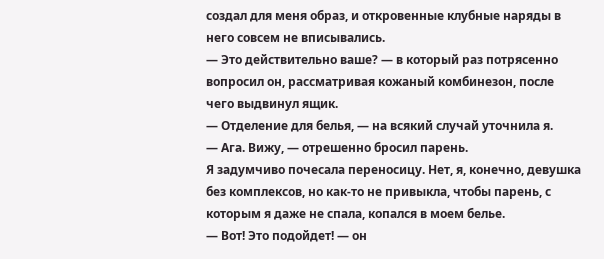создал для меня образ, и откровенные клубные наряды в него совсем не вписывались.
— Это действительно ваше? — в который раз потрясенно вопросил он, рассматривая кожаный комбинезон, после чего выдвинул ящик.
— Отделение для белья, — на всякий случай уточнила я.
— Ага. Вижу, — отрешенно бросил парень.
Я задумчиво почесала переносицу. Нет, я, конечно, девушка без комплексов, но как-то не привыкла, чтобы парень, с которым я даже не спала, копался в моем белье.
— Вот! Это подойдет! — он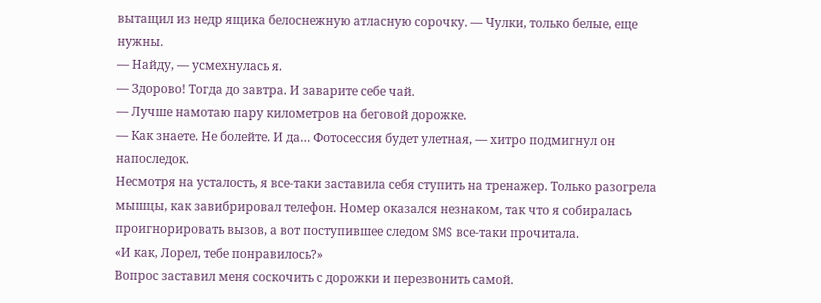вытащил из недр ящика белоснежную атласную сорочку. — Чулки, только белые, еще нужны.
— Найду, — усмехнулась я.
— Здорово! Тогда до завтра. И заварите себе чай.
— Лучше намотаю пару километров на беговой дорожке.
— Как знаете. Не болейте. И да… Фотосессия будет улетная, — хитро подмигнул он напоследок.
Несмотря на усталость, я все-таки заставила себя ступить на тренажер. Только разогрела мышцы, как завибрировал телефон. Номер оказался незнаком, так что я собиралась проигнорировать вызов, а вот поступившее следом SMS все-таки прочитала.
«И как, Лорел, тебе понравилось?»
Вопрос заставил меня соскочить с дорожки и перезвонить самой.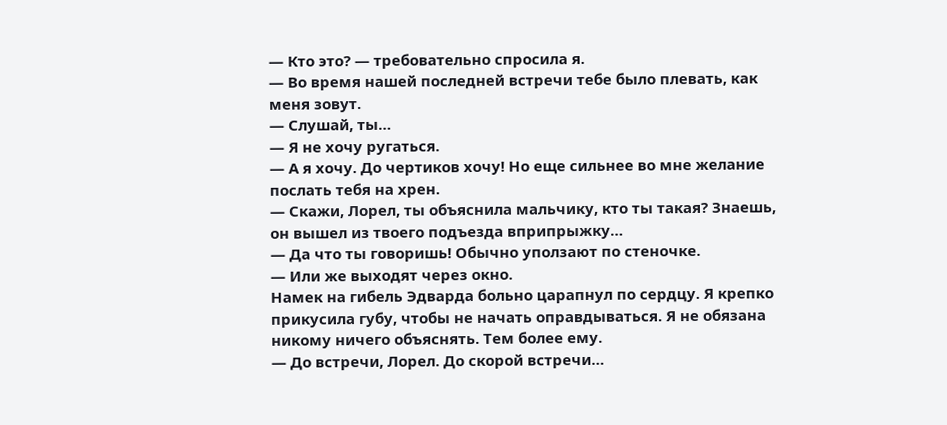— Кто это? — требовательно спросила я.
— Во время нашей последней встречи тебе было плевать, как меня зовут.
— Слушай, ты…
— Я не хочу ругаться.
— А я хочу. До чертиков хочу! Но еще сильнее во мне желание послать тебя на хрен.
— Скажи, Лорел, ты объяснила мальчику, кто ты такая? Знаешь, он вышел из твоего подъезда вприпрыжку…
— Да что ты говоришь! Обычно уползают по стеночке.
— Или же выходят через окно.
Намек на гибель Эдварда больно царапнул по сердцу. Я крепко прикусила губу, чтобы не начать оправдываться. Я не обязана никому ничего объяснять. Тем более ему.
— До встречи, Лорел. До скорой встречи…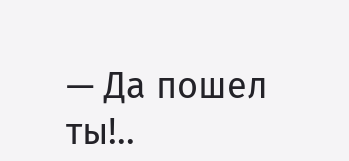— Да пошел ты!..